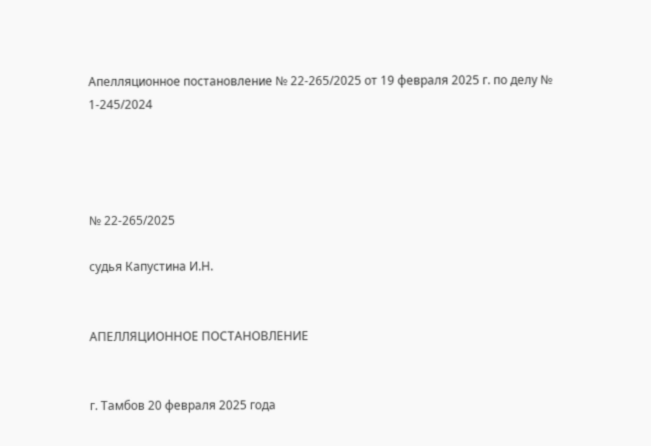Апелляционное постановление № 22-265/2025 от 19 февраля 2025 г. по делу № 1-245/2024




№ 22-265/2025

судья Капустина И.Н.


АПЕЛЛЯЦИОННОЕ ПОСТАНОВЛЕНИЕ


г. Тамбов 20 февраля 2025 года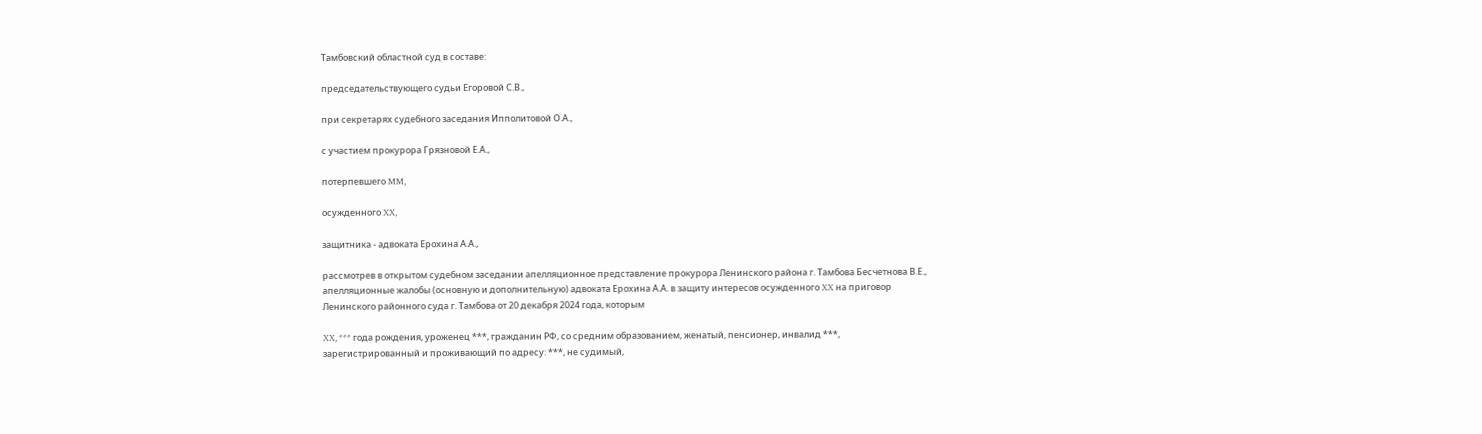Тамбовский областной суд в составе:

председательствующего судьи Егоровой С.В.,

при секретарях судебного заседания Ипполитовой О.А.,

с участием прокурора Грязновой Е.А.,

потерпевшего MM,

осужденного XX,

защитника - адвоката Ерохина А.А.,

рассмотрев в открытом судебном заседании апелляционное представление прокурора Ленинского района г. Тамбова Бесчетнова В.Е., апелляционные жалобы (основную и дополнительную) адвоката Ерохина А.А. в защиту интересов осужденного XX на приговор Ленинского районного суда г. Тамбова от 20 декабря 2024 года, которым

XX, *** года рождения, уроженец ***, гражданин РФ, со средним образованием, женатый, пенсионер, инвалид ***, зарегистрированный и проживающий по адресу: ***, не судимый,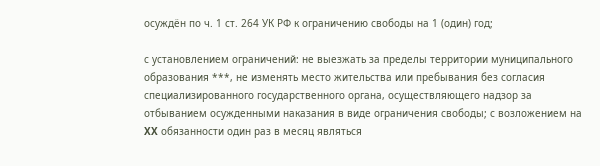осуждён по ч. 1 ст. 264 УК РФ к ограничению свободы на 1 (один) год;

с установлением ограничений: не выезжать за пределы территории муниципального образования ***, не изменять место жительства или пребывания без согласия специализированного государственного органа, осуществляющего надзор за отбыванием осужденными наказания в виде ограничения свободы; с возложением на XX обязанности один раз в месяц являться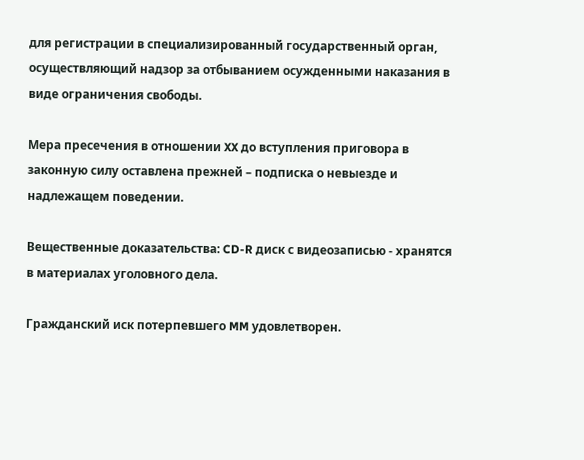для регистрации в специализированный государственный орган, осуществляющий надзор за отбыванием осужденными наказания в виде ограничения свободы.

Мера пресечения в отношении XX до вступления приговора в законную силу оставлена прежней – подписка о невыезде и надлежащем поведении.

Вещественные доказательства: CD-R диск с видеозаписью - хранятся в материалах уголовного дела.

Гражданский иск потерпевшего MM удовлетворен.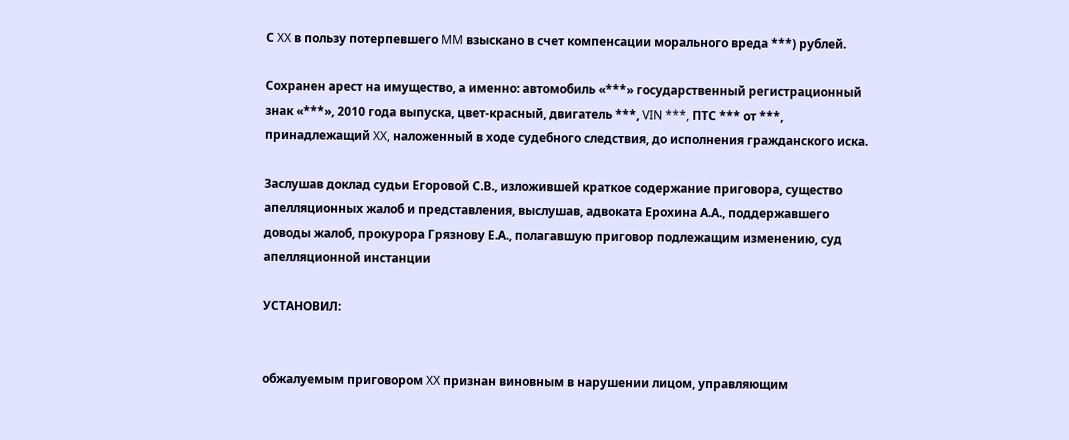С XX в пользу потерпевшего MM взыскано в счет компенсации морального вреда ***) рублей.

Сохранен арест на имущество, а именно: автомобиль «***» государственный регистрационный знак «***», 2010 года выпуска, цвет-красный, двигатель ***, VIN ***, ПТС *** от ***, принадлежащий XX, наложенный в ходе судебного следствия, до исполнения гражданского иска.

Заслушав доклад судьи Егоровой С.В., изложившей краткое содержание приговора, существо апелляционных жалоб и представления, выслушав, адвоката Ерохина А.А., поддержавшего доводы жалоб, прокурора Грязнову Е.А., полагавшую приговор подлежащим изменению, суд апелляционной инстанции

УСТАНОВИЛ:


обжалуемым приговором XX признан виновным в нарушении лицом, управляющим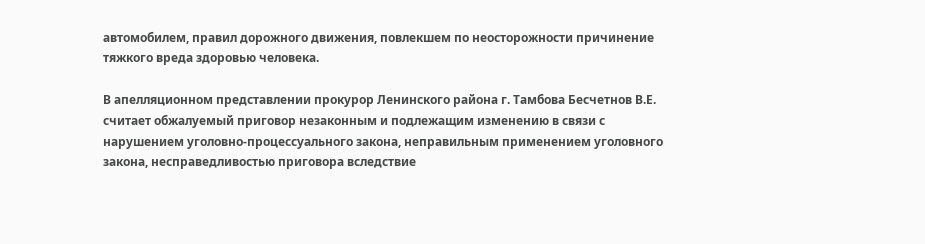автомобилем, правил дорожного движения, повлекшем по неосторожности причинение тяжкого вреда здоровью человека.

В апелляционном представлении прокурор Ленинского района г. Тамбова Бесчетнов В.Е. считает обжалуемый приговор незаконным и подлежащим изменению в связи с нарушением уголовно-процессуального закона, неправильным применением уголовного закона, несправедливостью приговора вследствие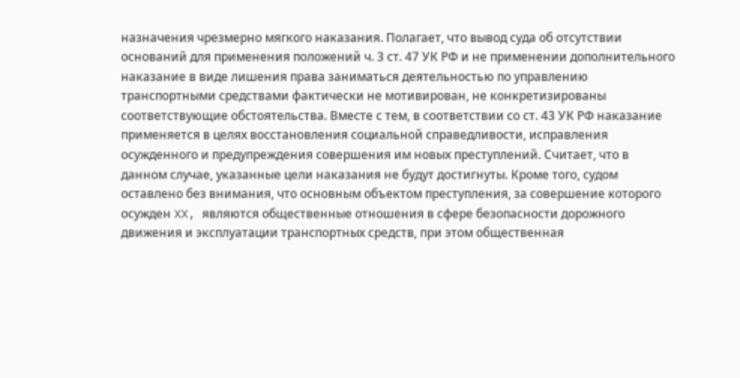назначения чрезмерно мягкого наказания. Полагает, что вывод суда об отсутствии оснований для применения положений ч. 3 ст. 47 УК РФ и не применении дополнительного наказание в виде лишения права заниматься деятельностью по управлению транспортными средствами фактически не мотивирован, не конкретизированы соответствующие обстоятельства. Вместе с тем, в соответствии со ст. 43 УК РФ наказание применяется в целях восстановления социальной справедливости, исправления осужденного и предупреждения совершения им новых преступлений. Считает, что в данном случае, указанные цели наказания не будут достигнуты. Кроме того, судом оставлено без внимания, что основным объектом преступления, за совершение которого осужден XX, являются общественные отношения в сфере безопасности дорожного движения и эксплуатации транспортных средств, при этом общественная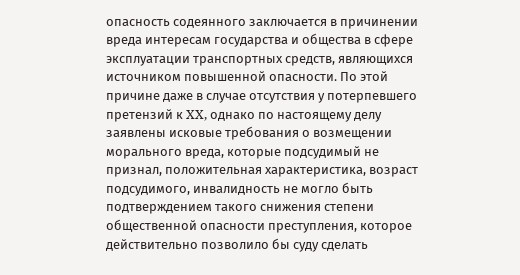опасность содеянного заключается в причинении вреда интересам государства и общества в сфере эксплуатации транспортных средств, являющихся источником повышенной опасности. По этой причине даже в случае отсутствия у потерпевшего претензий к XX, однако по настоящему делу заявлены исковые требования о возмещении морального вреда, которые подсудимый не признал, положительная характеристика, возраст подсудимого, инвалидность не могло быть подтверждением такого снижения степени общественной опасности преступления, которое действительно позволило бы суду сделать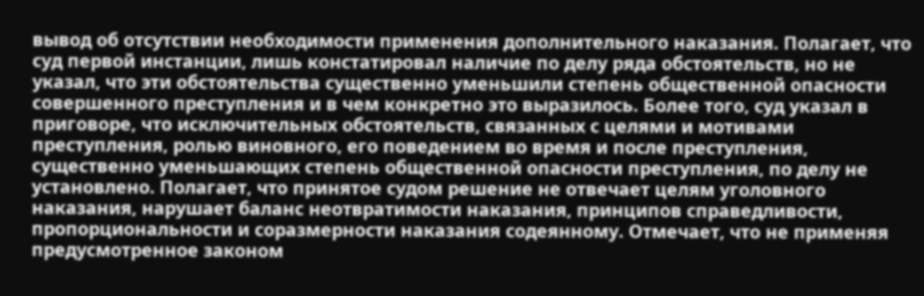вывод об отсутствии необходимости применения дополнительного наказания. Полагает, что суд первой инстанции, лишь констатировал наличие по делу ряда обстоятельств, но не указал, что эти обстоятельства существенно уменьшили степень общественной опасности совершенного преступления и в чем конкретно это выразилось. Более того, суд указал в приговоре, что исключительных обстоятельств, связанных с целями и мотивами преступления, ролью виновного, его поведением во время и после преступления, существенно уменьшающих степень общественной опасности преступления, по делу не установлено. Полагает, что принятое судом решение не отвечает целям уголовного наказания, нарушает баланс неотвратимости наказания, принципов справедливости, пропорциональности и соразмерности наказания содеянному. Отмечает, что не применяя предусмотренное законом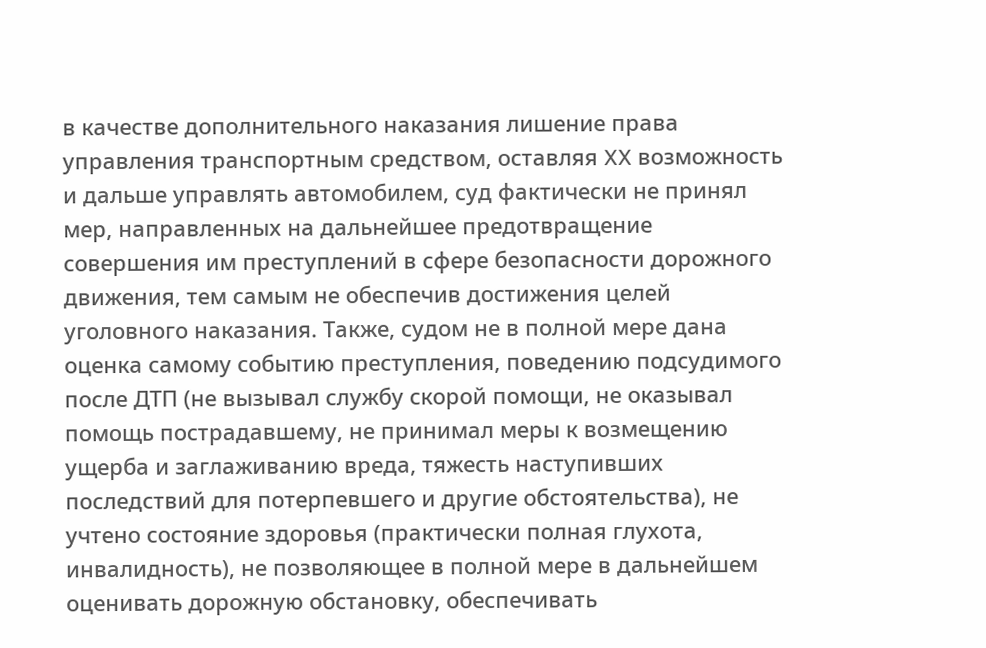в качестве дополнительного наказания лишение права управления транспортным средством, оставляя XX возможность и дальше управлять автомобилем, суд фактически не принял мер, направленных на дальнейшее предотвращение совершения им преступлений в сфере безопасности дорожного движения, тем самым не обеспечив достижения целей уголовного наказания. Также, судом не в полной мере дана оценка самому событию преступления, поведению подсудимого после ДТП (не вызывал службу скорой помощи, не оказывал помощь пострадавшему, не принимал меры к возмещению ущерба и заглаживанию вреда, тяжесть наступивших последствий для потерпевшего и другие обстоятельства), не учтено состояние здоровья (практически полная глухота, инвалидность), не позволяющее в полной мере в дальнейшем оценивать дорожную обстановку, обеспечивать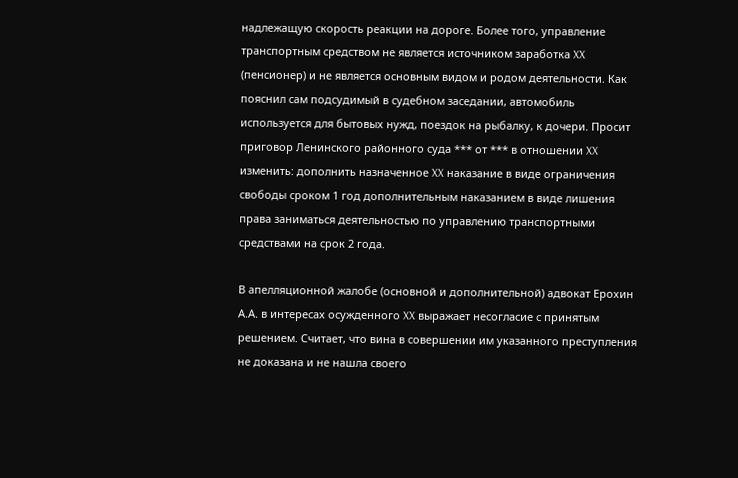надлежащую скорость реакции на дороге. Более того, управление транспортным средством не является источником заработка XX (пенсионер) и не является основным видом и родом деятельности. Как пояснил сам подсудимый в судебном заседании, автомобиль используется для бытовых нужд, поездок на рыбалку, к дочери. Просит приговор Ленинского районного суда *** от *** в отношении XX изменить: дополнить назначенное XX наказание в виде ограничения свободы сроком 1 год дополнительным наказанием в виде лишения права заниматься деятельностью по управлению транспортными средствами на срок 2 года.

В апелляционной жалобе (основной и дополнительной) адвокат Ерохин А.А. в интересах осужденного XX выражает несогласие с принятым решением. Считает, что вина в совершении им указанного преступления не доказана и не нашла своего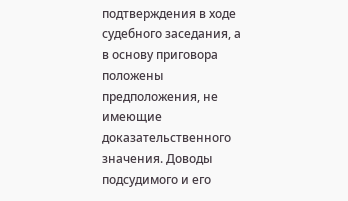подтверждения в ходе судебного заседания, а в основу приговора положены предположения, не имеющие доказательственного значения. Доводы подсудимого и его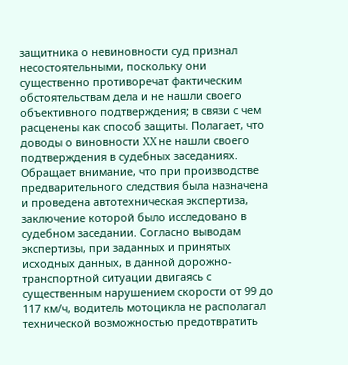защитника о невиновности суд признал несостоятельными, поскольку они существенно противоречат фактическим обстоятельствам дела и не нашли своего объективного подтверждения; в связи с чем расценены как способ защиты. Полагает, что доводы о виновности XX не нашли своего подтверждения в судебных заседаниях. Обращает внимание, что при производстве предварительного следствия была назначена и проведена автотехническая экспертиза, заключение которой было исследовано в судебном заседании. Согласно выводам экспертизы, при заданных и принятых исходных данных, в данной дорожно-транспортной ситуации двигаясь с существенным нарушением скорости от 99 до 117 км/ч, водитель мотоцикла не располагал технической возможностью предотвратить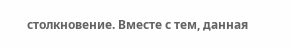столкновение. Вместе с тем, данная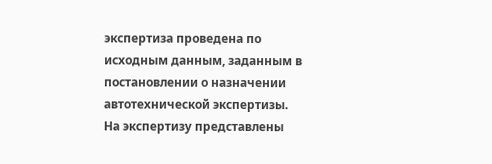экспертиза проведена по исходным данным, заданным в постановлении о назначении автотехнической экспертизы. На экспертизу представлены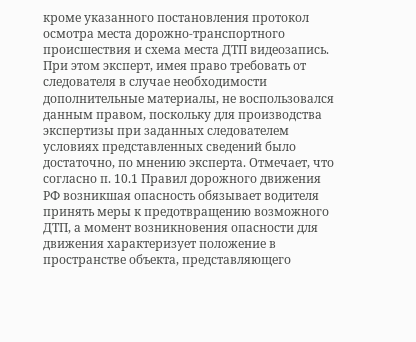кроме указанного постановления протокол осмотра места дорожно-транспортного происшествия и схема места ДТП видеозапись. При этом эксперт, имея право требовать от следователя в случае необходимости дополнительные материалы, не воспользовался данным правом, поскольку для производства экспертизы при заданных следователем условиях представленных сведений было достаточно, по мнению эксперта. Отмечает, что согласно п. 10.1 Правил дорожного движения РФ возникшая опасность обязывает водителя принять меры к предотвращению возможного ДТП, а момент возникновения опасности для движения характеризует положение в пространстве объекта, представляющего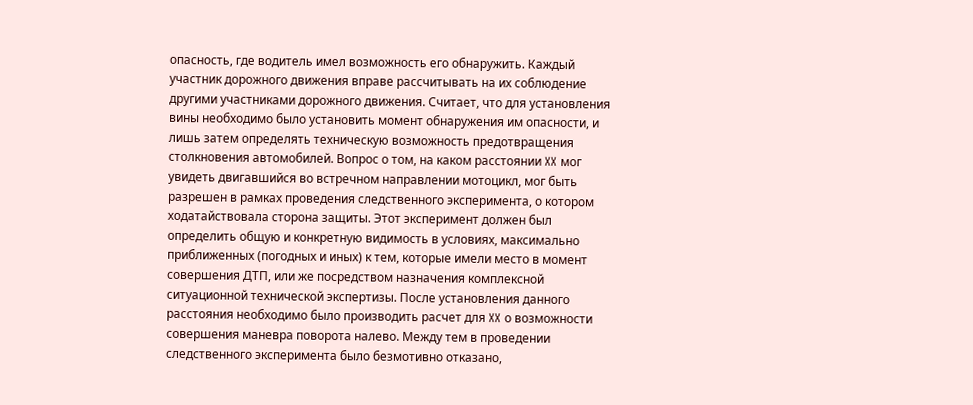опасность, где водитель имел возможность его обнаружить. Каждый участник дорожного движения вправе рассчитывать на их соблюдение другими участниками дорожного движения. Считает, что для установления вины необходимо было установить момент обнаружения им опасности, и лишь затем определять техническую возможность предотвращения столкновения автомобилей. Вопрос о том, на каком расстоянии XX мог увидеть двигавшийся во встречном направлении мотоцикл, мог быть разрешен в рамках проведения следственного эксперимента, о котором ходатайствовала сторона защиты. Этот эксперимент должен был определить общую и конкретную видимость в условиях, максимально приближенных (погодных и иных) к тем, которые имели место в момент совершения ДТП, или же посредством назначения комплексной ситуационной технической экспертизы. После установления данного расстояния необходимо было производить расчет для XX о возможности совершения маневра поворота налево. Между тем в проведении следственного эксперимента было безмотивно отказано,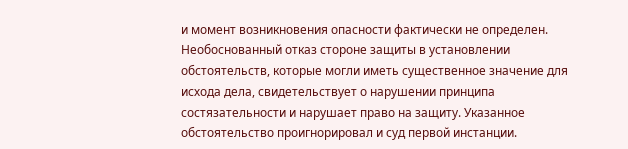и момент возникновения опасности фактически не определен. Необоснованный отказ стороне защиты в установлении обстоятельств, которые могли иметь существенное значение для исхода дела, свидетельствует о нарушении принципа состязательности и нарушает право на защиту. Указанное обстоятельство проигнорировал и суд первой инстанции.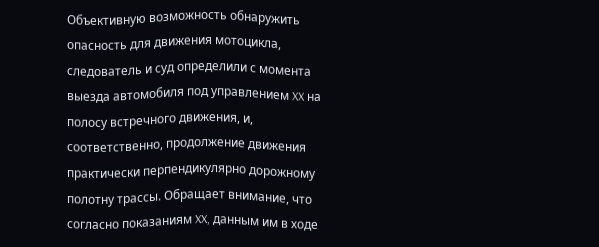Объективную возможность обнаружить опасность для движения мотоцикла, следователь и суд определили с момента выезда автомобиля под управлением XX на полосу встречного движения, и, соответственно, продолжение движения практически перпендикулярно дорожному полотну трассы. Обращает внимание, что согласно показаниям XX, данным им в ходе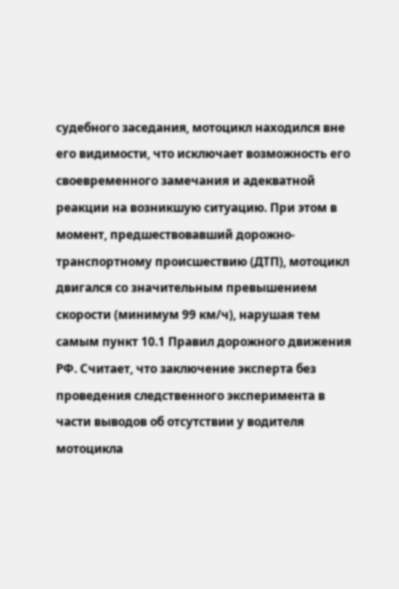судебного заседания, мотоцикл находился вне его видимости, что исключает возможность его своевременного замечания и адекватной реакции на возникшую ситуацию. При этом в момент, предшествовавший дорожно-транспортному происшествию (ДТП), мотоцикл двигался со значительным превышением скорости (минимум 99 км/ч), нарушая тем самым пункт 10.1 Правил дорожного движения РФ. Считает, что заключение эксперта без проведения следственного эксперимента в части выводов об отсутствии у водителя мотоцикла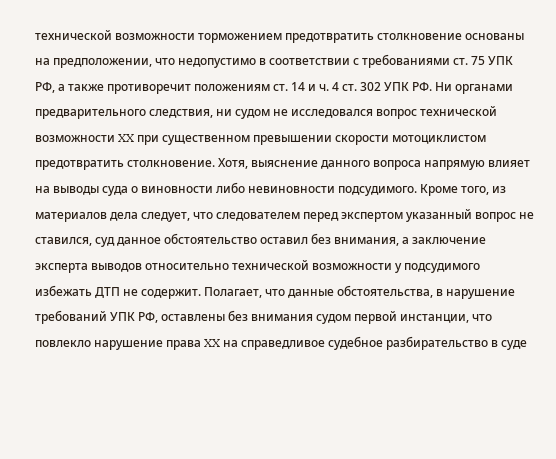технической возможности торможением предотвратить столкновение основаны на предположении, что недопустимо в соответствии с требованиями ст. 75 УПК РФ, а также противоречит положениям ст. 14 и ч. 4 ст. 302 УПК РФ. Ни органами предварительного следствия, ни судом не исследовался вопрос технической возможности XX при существенном превышении скорости мотоциклистом предотвратить столкновение. Хотя, выяснение данного вопроса напрямую влияет на выводы суда о виновности либо невиновности подсудимого. Кроме того, из материалов дела следует, что следователем перед экспертом указанный вопрос не ставился, суд данное обстоятельство оставил без внимания, а заключение эксперта выводов относительно технической возможности у подсудимого избежать ДТП не содержит. Полагает, что данные обстоятельства, в нарушение требований УПК РФ, оставлены без внимания судом первой инстанции, что повлекло нарушение права XX на справедливое судебное разбирательство в суде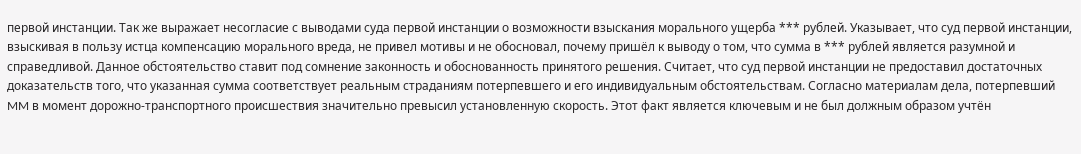первой инстанции. Так же выражает несогласие с выводами суда первой инстанции о возможности взыскания морального ущерба *** рублей. Указывает, что суд первой инстанции, взыскивая в пользу истца компенсацию морального вреда, не привел мотивы и не обосновал, почему пришёл к выводу о том, что сумма в *** рублей является разумной и справедливой. Данное обстоятельство ставит под сомнение законность и обоснованность принятого решения. Считает, что суд первой инстанции не предоставил достаточных доказательств того, что указанная сумма соответствует реальным страданиям потерпевшего и его индивидуальным обстоятельствам. Согласно материалам дела, потерпевший MM в момент дорожно-транспортного происшествия значительно превысил установленную скорость. Этот факт является ключевым и не был должным образом учтён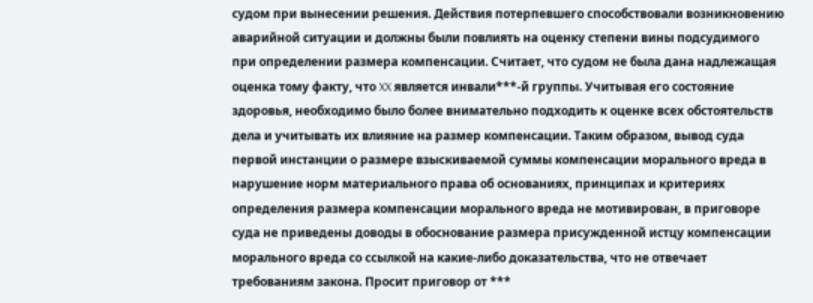судом при вынесении решения. Действия потерпевшего способствовали возникновению аварийной ситуации и должны были повлиять на оценку степени вины подсудимого при определении размера компенсации. Считает, что судом не была дана надлежащая оценка тому факту, что XX является инвали***-й группы. Учитывая его состояние здоровья, необходимо было более внимательно подходить к оценке всех обстоятельств дела и учитывать их влияние на размер компенсации. Таким образом, вывод суда первой инстанции о размере взыскиваемой суммы компенсации морального вреда в нарушение норм материального права об основаниях, принципах и критериях определения размера компенсации морального вреда не мотивирован, в приговоре суда не приведены доводы в обоснование размера присужденной истцу компенсации морального вреда со ссылкой на какие-либо доказательства, что не отвечает требованиям закона. Просит приговор от ***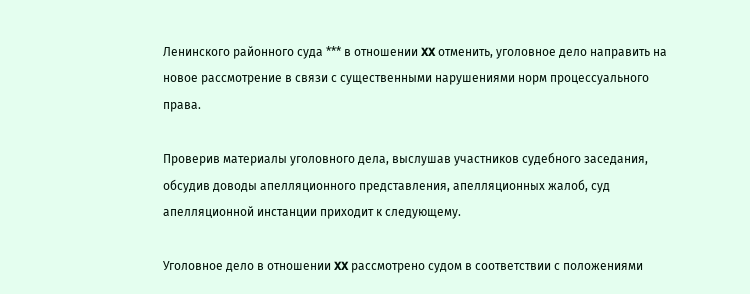Ленинского районного суда *** в отношении XX отменить, уголовное дело направить на новое рассмотрение в связи с существенными нарушениями норм процессуального права.

Проверив материалы уголовного дела, выслушав участников судебного заседания, обсудив доводы апелляционного представления, апелляционных жалоб, суд апелляционной инстанции приходит к следующему.

Уголовное дело в отношении XX рассмотрено судом в соответствии с положениями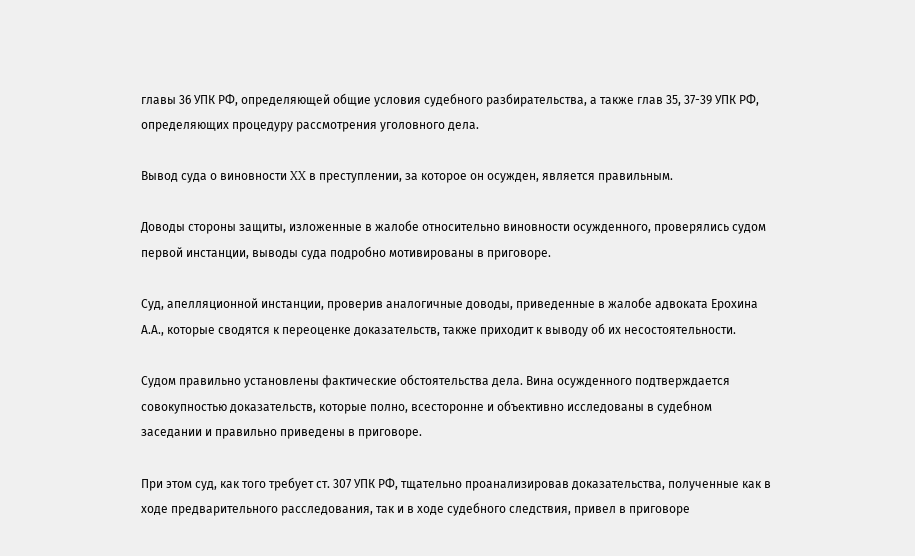главы 36 УПК РФ, определяющей общие условия судебного разбирательства, а также глав 35, 37-39 УПК РФ, определяющих процедуру рассмотрения уголовного дела.

Вывод суда о виновности XX в преступлении, за которое он осужден, является правильным.

Доводы стороны защиты, изложенные в жалобе относительно виновности осужденного, проверялись судом первой инстанции, выводы суда подробно мотивированы в приговоре.

Суд, апелляционной инстанции, проверив аналогичные доводы, приведенные в жалобе адвоката Ерохина А.А., которые сводятся к переоценке доказательств, также приходит к выводу об их несостоятельности.

Судом правильно установлены фактические обстоятельства дела. Вина осужденного подтверждается совокупностью доказательств, которые полно, всесторонне и объективно исследованы в судебном заседании и правильно приведены в приговоре.

При этом суд, как того требует ст. 307 УПК РФ, тщательно проанализировав доказательства, полученные как в ходе предварительного расследования, так и в ходе судебного следствия, привел в приговоре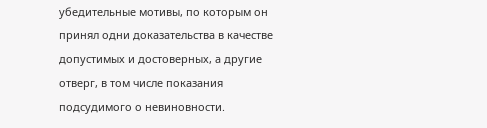убедительные мотивы, по которым он принял одни доказательства в качестве допустимых и достоверных, а другие отверг, в том числе показания подсудимого о невиновности.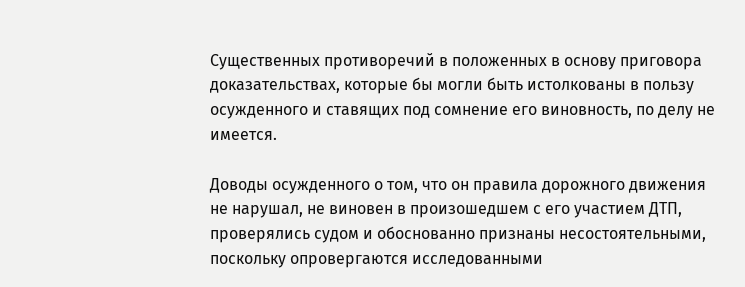Существенных противоречий в положенных в основу приговора доказательствах, которые бы могли быть истолкованы в пользу осужденного и ставящих под сомнение его виновность, по делу не имеется.

Доводы осужденного о том, что он правила дорожного движения не нарушал, не виновен в произошедшем с его участием ДТП, проверялись судом и обоснованно признаны несостоятельными, поскольку опровергаются исследованными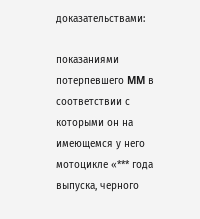доказательствами:

показаниями потерпевшего MM в соответствии с которыми он на имеющемся у него мотоцикле «*** года выпуска, черного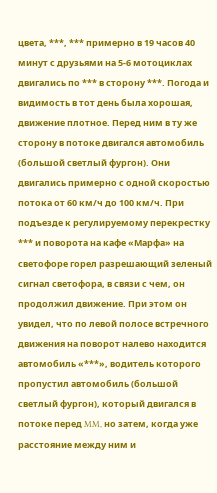цвета, ***, *** примерно в 19 часов 40 минут с друзьями на 5-6 мотоциклах двигались по *** в сторону ***. Погода и видимость в тот день была хорошая, движение плотное. Перед ним в ту же сторону в потоке двигался автомобиль (большой светлый фургон). Они двигались примерно с одной скоростью потока от 60 км/ч до 100 км/ч. При подъезде к регулируемому перекрестку *** и поворота на кафе «Марфа» на светофоре горел разрешающий зеленый сигнал светофора, в связи с чем, он продолжил движение. При этом он увидел, что по левой полосе встречного движения на поворот налево находится автомобиль «***», водитель которого пропустил автомобиль (большой светлый фургон), который двигался в потоке перед MM, но затем, когда уже расстояние между ним и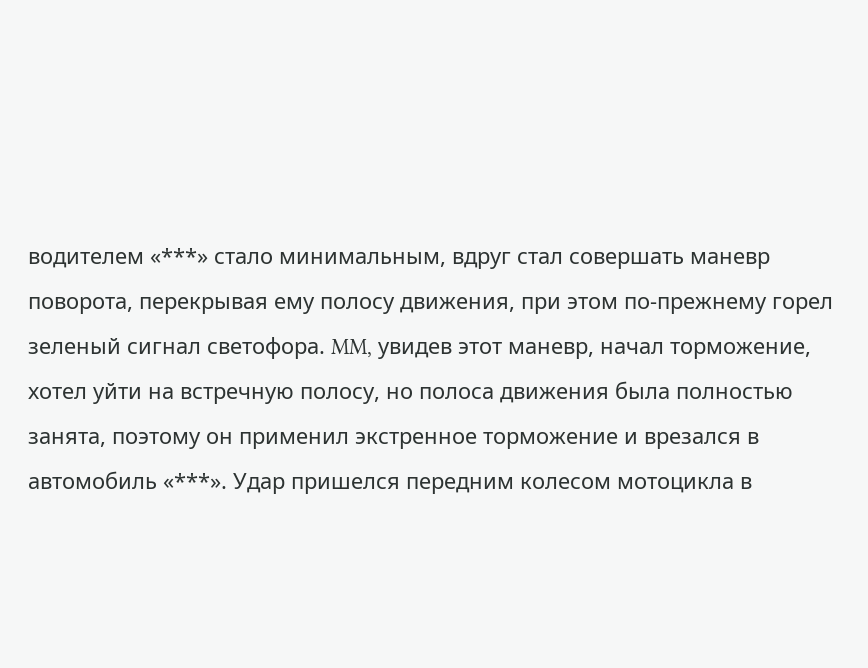водителем «***» стало минимальным, вдруг стал совершать маневр поворота, перекрывая ему полосу движения, при этом по-прежнему горел зеленый сигнал светофора. MM, увидев этот маневр, начал торможение, хотел уйти на встречную полосу, но полоса движения была полностью занята, поэтому он применил экстренное торможение и врезался в автомобиль «***». Удар пришелся передним колесом мотоцикла в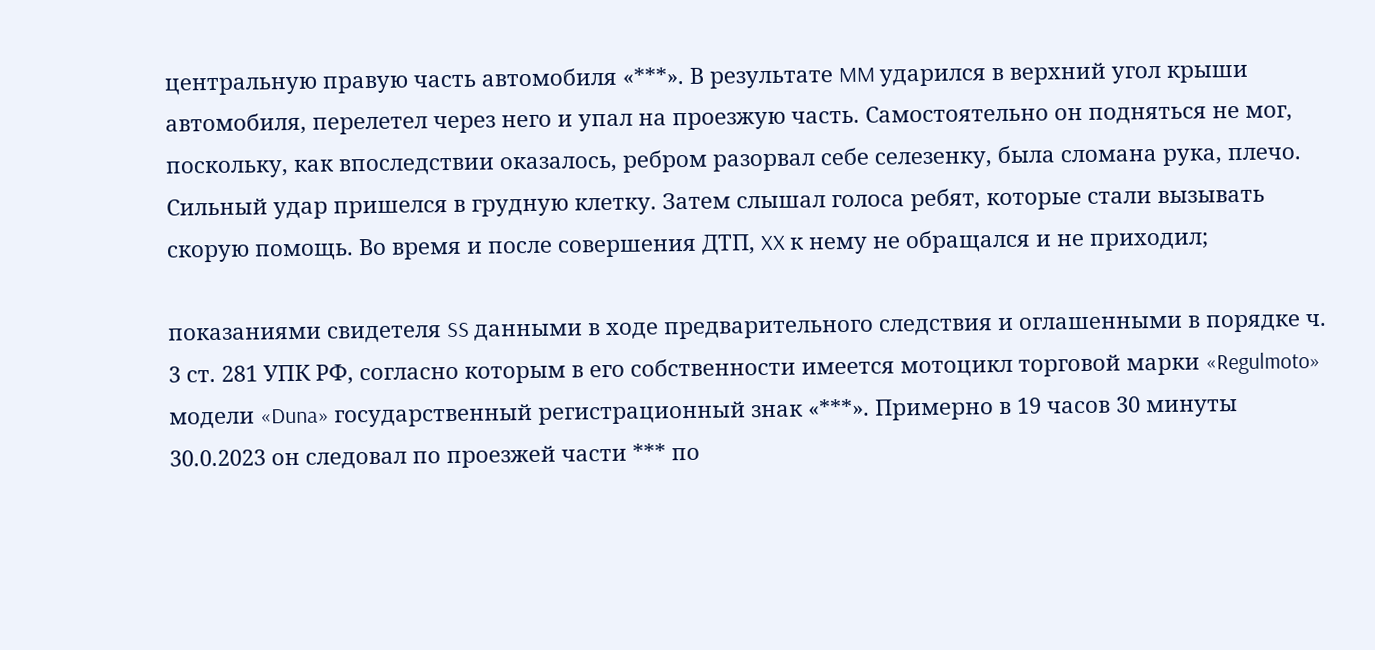центральную правую часть автомобиля «***». В результате MM ударился в верхний угол крыши автомобиля, перелетел через него и упал на проезжую часть. Самостоятельно он подняться не мог, поскольку, как впоследствии оказалось, ребром разорвал себе селезенку, была сломана рука, плечо. Сильный удар пришелся в грудную клетку. Затем слышал голоса ребят, которые стали вызывать скорую помощь. Во время и после совершения ДТП, XX к нему не обращался и не приходил;

показаниями свидетеля SS данными в ходе предварительного следствия и оглашенными в порядке ч. 3 ст. 281 УПК РФ, согласно которым в его собственности имеется мотоцикл торговой марки «Regulmoto» модели «Duna» государственный регистрационный знак «***». Примерно в 19 часов 30 минуты 30.0.2023 он следовал по проезжей части *** по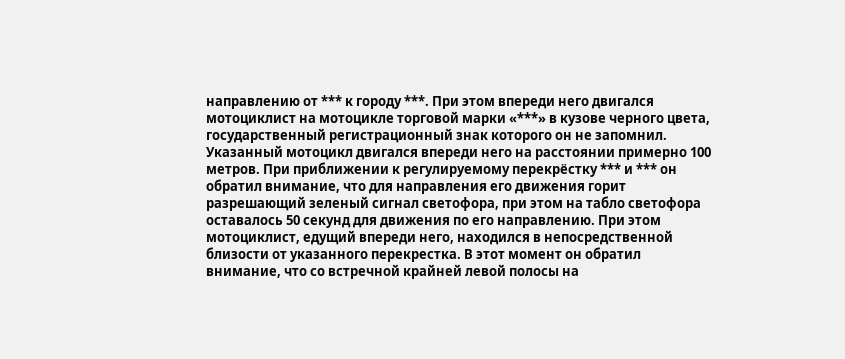направлению от *** к городу ***. При этом впереди него двигался мотоциклист на мотоцикле торговой марки «***» в кузове черного цвета, государственный регистрационный знак которого он не запомнил. Указанный мотоцикл двигался впереди него на расстоянии примерно 100 метров. При приближении к регулируемому перекрёстку *** и *** он обратил внимание, что для направления его движения горит разрешающий зеленый сигнал светофора, при этом на табло светофора оставалось 50 секунд для движения по его направлению. При этом мотоциклист, едущий впереди него, находился в непосредственной близости от указанного перекрестка. В этот момент он обратил внимание, что со встречной крайней левой полосы на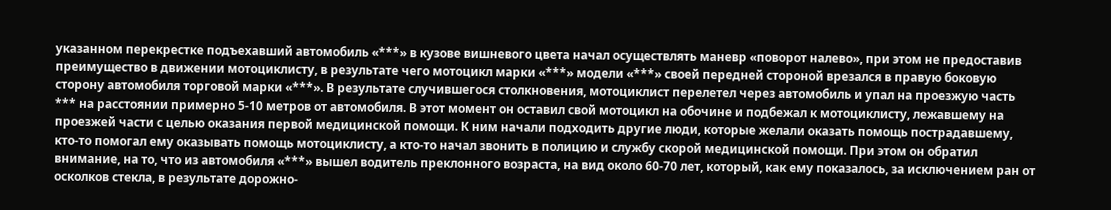указанном перекрестке подъехавший автомобиль «***» в кузове вишневого цвета начал осуществлять маневр «поворот налево», при этом не предоставив преимущество в движении мотоциклисту, в результате чего мотоцикл марки «***» модели «***» своей передней стороной врезался в правую боковую сторону автомобиля торговой марки «***». В результате случившегося столкновения, мотоциклист перелетел через автомобиль и упал на проезжую часть *** на расстоянии примерно 5-10 метров от автомобиля. В этот момент он оставил свой мотоцикл на обочине и подбежал к мотоциклисту, лежавшему на проезжей части с целью оказания первой медицинской помощи. К ним начали подходить другие люди, которые желали оказать помощь пострадавшему, кто-то помогал ему оказывать помощь мотоциклисту, а кто-то начал звонить в полицию и службу скорой медицинской помощи. При этом он обратил внимание, на то, что из автомобиля «***» вышел водитель преклонного возраста, на вид около 60-70 лет, который, как ему показалось, за исключением ран от осколков стекла, в результате дорожно-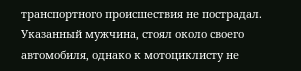транспортного происшествия не пострадал. Указанный мужчина, стоял около своего автомобиля, однако к мотоциклисту не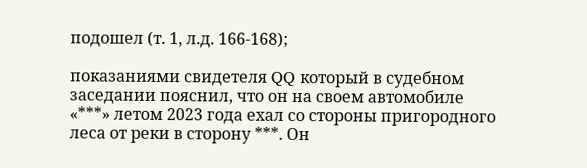подошел (т. 1, л.д. 166-168);

показаниями свидетеля QQ который в судебном заседании пояснил, что он на своем автомобиле «***» летом 2023 года ехал со стороны пригородного леса от реки в сторону ***. Он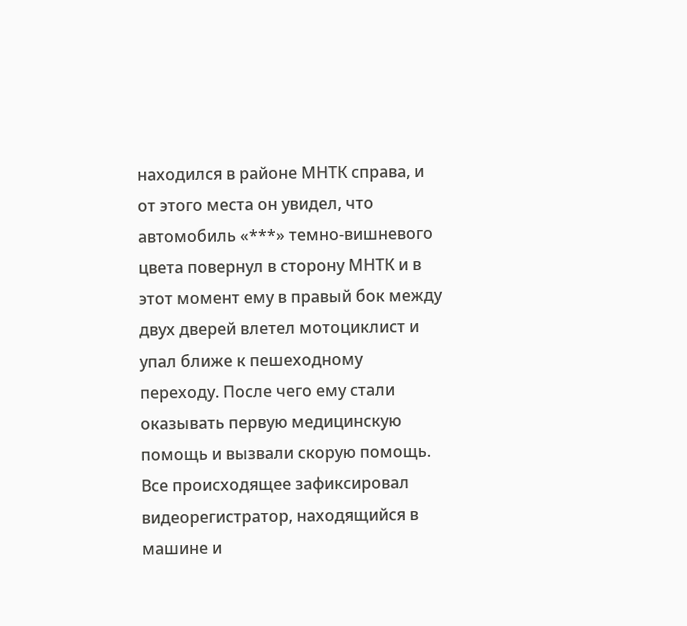находился в районе МНТК справа, и от этого места он увидел, что автомобиль «***» темно-вишневого цвета повернул в сторону МНТК и в этот момент ему в правый бок между двух дверей влетел мотоциклист и упал ближе к пешеходному переходу. После чего ему стали оказывать первую медицинскую помощь и вызвали скорую помощь. Все происходящее зафиксировал видеорегистратор, находящийся в машине и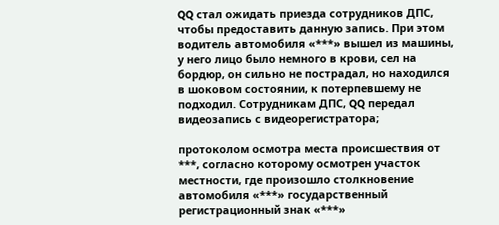QQ стал ожидать приезда сотрудников ДПС, чтобы предоставить данную запись. При этом водитель автомобиля «***» вышел из машины, у него лицо было немного в крови, сел на бордюр, он сильно не пострадал, но находился в шоковом состоянии, к потерпевшему не подходил. Сотрудникам ДПС, QQ передал видеозапись с видеорегистратора;

протоколом осмотра места происшествия от ***, согласно которому осмотрен участок местности, где произошло столкновение автомобиля «***» государственный регистрационный знак «***»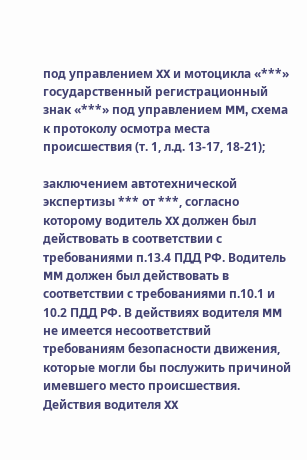под управлением XX и мотоцикла «***» государственный регистрационный знак «***» под управлением MM, схема к протоколу осмотра места происшествия (т. 1, л.д. 13-17, 18-21);

заключением автотехнической экспертизы *** от ***, согласно которому водитель XX должен был действовать в соответствии с требованиями п.13.4 ПДД РФ. Водитель MM должен был действовать в соответствии с требованиями п.10.1 и 10.2 ПДД РФ. В действиях водителя MM не имеется несоответствий требованиям безопасности движения, которые могли бы послужить причиной имевшего место происшествия. Действия водителя XX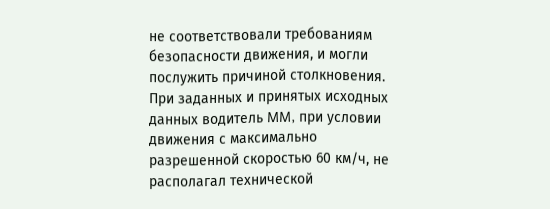не соответствовали требованиям безопасности движения, и могли послужить причиной столкновения. При заданных и принятых исходных данных водитель MM, при условии движения с максимально разрешенной скоростью 60 км/ч, не располагал технической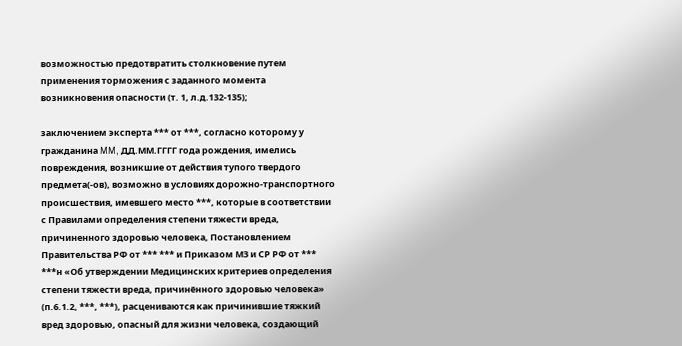возможностью предотвратить столкновение путем применения торможения с заданного момента возникновения опасности (т. 1, л.д.132-135);

заключением эксперта *** от ***, согласно которому у гражданина MM, ДД.ММ.ГГГГ года рождения, имелись повреждения, возникшие от действия тупого твердого предмета(-ов), возможно в условиях дорожно-транспортного происшествия, имевшего место ***, которые в соответствии с Правилами определения степени тяжести вреда, причиненного здоровью человека, Постановлением Правительства РФ от *** *** и Приказом МЗ и СР РФ от *** ***н «Об утверждении Медицинских критериев определения степени тяжести вреда, причинённого здоровью человека» (п.6.1.2, ***, ***), расцениваются как причинившие тяжкий вред здоровью, опасный для жизни человека, создающий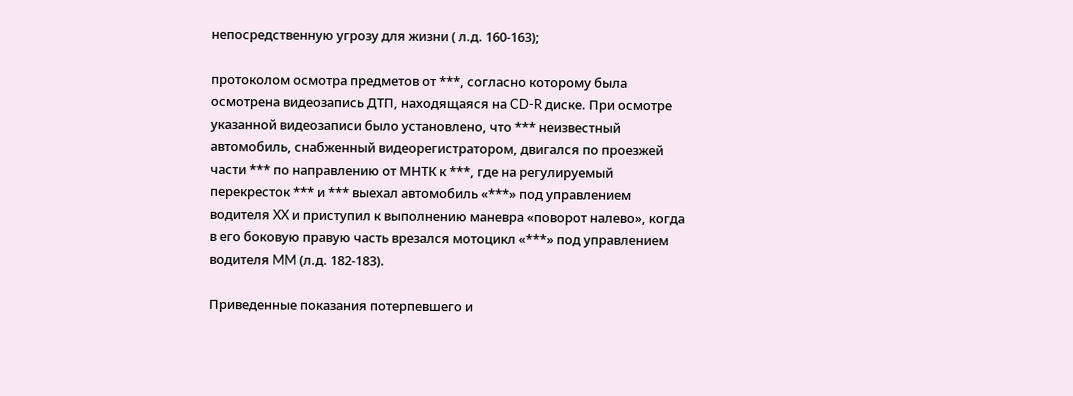непосредственную угрозу для жизни ( л.д. 160-163);

протоколом осмотра предметов от ***, согласно которому была осмотрена видеозапись ДТП, находящаяся на CD-R диске. При осмотре указанной видеозаписи было установлено, что *** неизвестный автомобиль, снабженный видеорегистратором, двигался по проезжей части *** по направлению от МНТК к ***, где на регулируемый перекресток *** и *** выехал автомобиль «***» под управлением водителя XX и приступил к выполнению маневра «поворот налево», когда в его боковую правую часть врезался мотоцикл «***» под управлением водителя MM (л.д. 182-183).

Приведенные показания потерпевшего и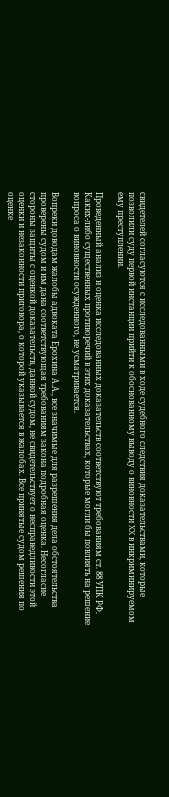свидетелей согласуются с исследованными в ходе судебного следствия доказательствами, которые позволили суду первой инстанции прийти к обоснованному выводу о виновности XX в инкриминируемом ему преступлении.

Проведенный анализ и оценка исследованных доказательств соответствуют требованиям ст. 88 УПК РФ. Каких-либо существенных противоречий в этих доказательствах, которые могли бы повлиять на решение вопроса о виновности осужденного, не усматривается.

Вопреки доводам жалобы адвоката Ерохина А.А., все значимые для разрешения дела обстоятельства проверены судом и им дана соответствующая требованиям закона подробная оценка. Несогласие стороны защиты с оценкой доказательств, данной судом, не свидетельствует о несправедливости этой оценки и незаконности приговора, о которой указывается в жалобах. Все принятые судом решения по оценке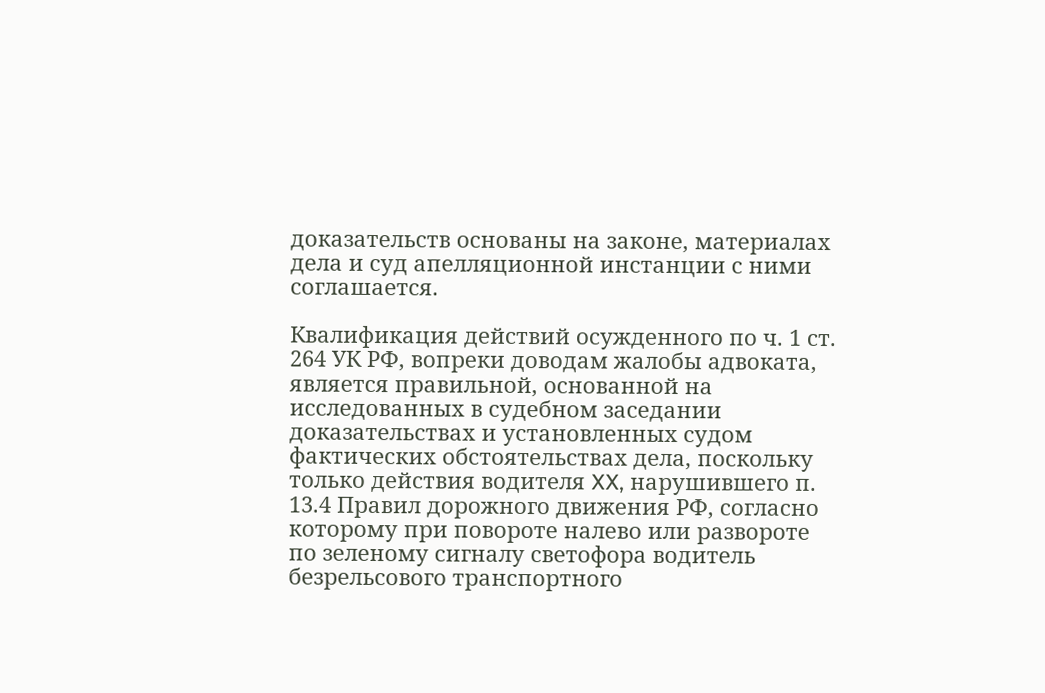доказательств основаны на законе, материалах дела и суд апелляционной инстанции с ними соглашается.

Квалификация действий осужденного по ч. 1 ст. 264 УК РФ, вопреки доводам жалобы адвоката, является правильной, основанной на исследованных в судебном заседании доказательствах и установленных судом фактических обстоятельствах дела, поскольку только действия водителя XX, нарушившего п. 13.4 Правил дорожного движения РФ, согласно которому при повороте налево или развороте по зеленому сигналу светофора водитель безрельсового транспортного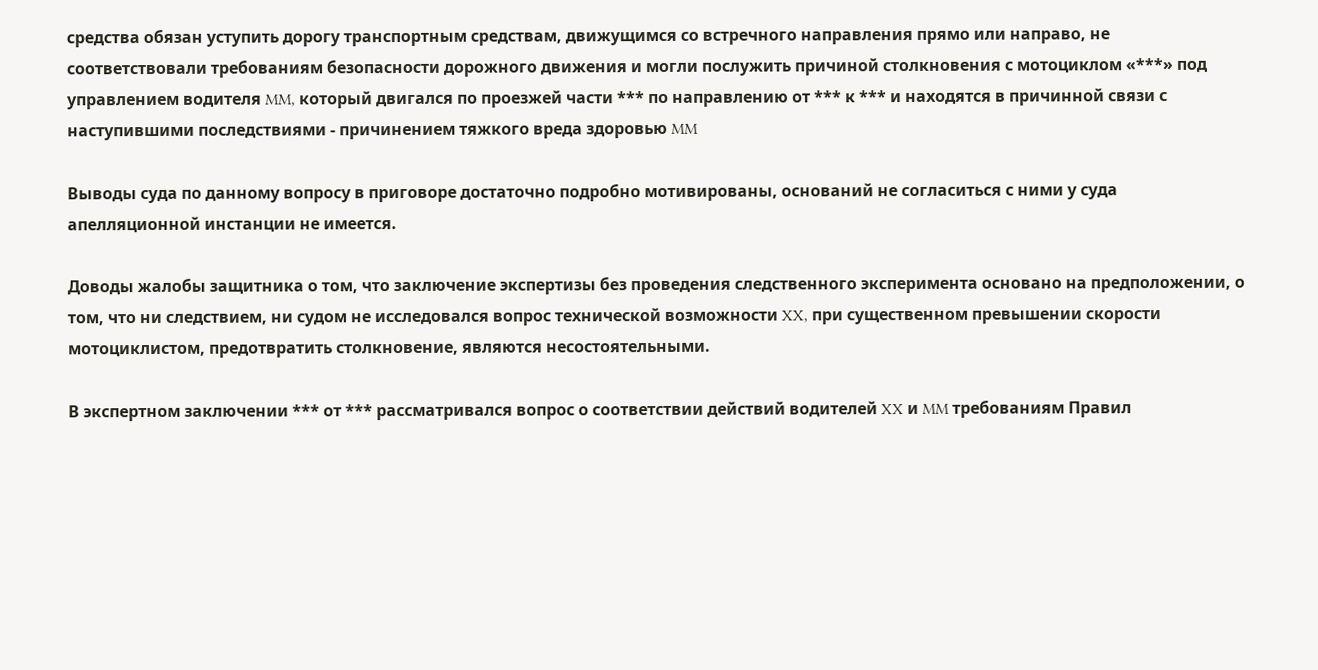средства обязан уступить дорогу транспортным средствам, движущимся со встречного направления прямо или направо, не соответствовали требованиям безопасности дорожного движения и могли послужить причиной столкновения с мотоциклом «***» под управлением водителя MM, который двигался по проезжей части *** по направлению от *** к *** и находятся в причинной связи с наступившими последствиями - причинением тяжкого вреда здоровью MM

Выводы суда по данному вопросу в приговоре достаточно подробно мотивированы, оснований не согласиться с ними у суда апелляционной инстанции не имеется.

Доводы жалобы защитника о том, что заключение экспертизы без проведения следственного эксперимента основано на предположении, о том, что ни следствием, ни судом не исследовался вопрос технической возможности XX, при существенном превышении скорости мотоциклистом, предотвратить столкновение, являются несостоятельными.

В экспертном заключении *** от *** рассматривался вопрос о соответствии действий водителей XX и MM требованиям Правил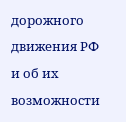дорожного движения РФ и об их возможности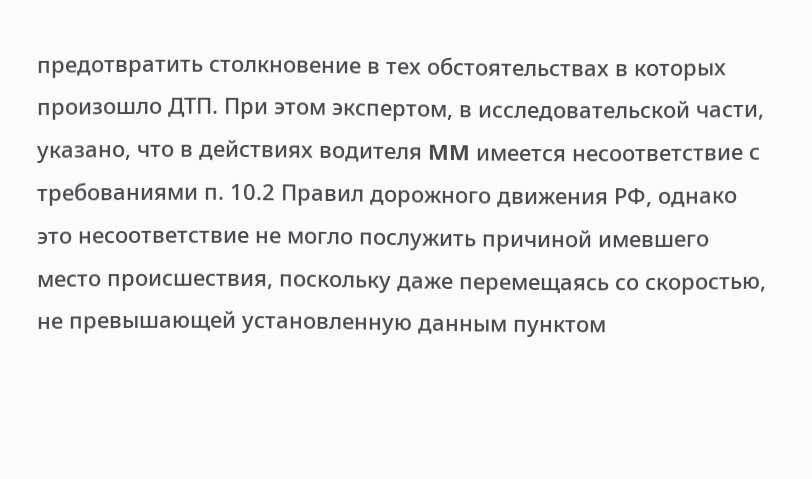предотвратить столкновение в тех обстоятельствах в которых произошло ДТП. При этом экспертом, в исследовательской части, указано, что в действиях водителя MM имеется несоответствие с требованиями п. 10.2 Правил дорожного движения РФ, однако это несоответствие не могло послужить причиной имевшего место происшествия, поскольку даже перемещаясь со скоростью, не превышающей установленную данным пунктом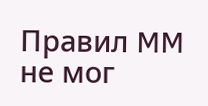Правил MM не мог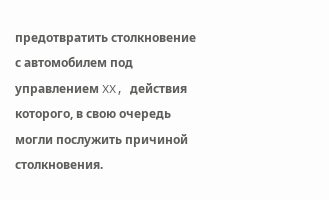предотвратить столкновение с автомобилем под управлением XX, действия которого, в свою очередь могли послужить причиной столкновения.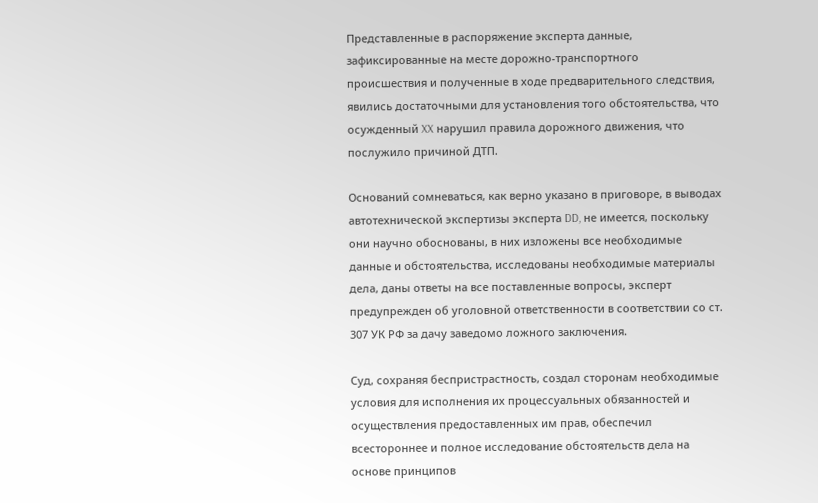Представленные в распоряжение эксперта данные, зафиксированные на месте дорожно-транспортного происшествия и полученные в ходе предварительного следствия, явились достаточными для установления того обстоятельства, что осужденный XX нарушил правила дорожного движения, что послужило причиной ДТП.

Оснований сомневаться, как верно указано в приговоре, в выводах автотехнической экспертизы эксперта DD, не имеется, поскольку они научно обоснованы, в них изложены все необходимые данные и обстоятельства, исследованы необходимые материалы дела, даны ответы на все поставленные вопросы, эксперт предупрежден об уголовной ответственности в соответствии со ст. 307 УК РФ за дачу заведомо ложного заключения.

Суд, сохраняя беспристрастность, создал сторонам необходимые условия для исполнения их процессуальных обязанностей и осуществления предоставленных им прав, обеспечил всестороннее и полное исследование обстоятельств дела на основе принципов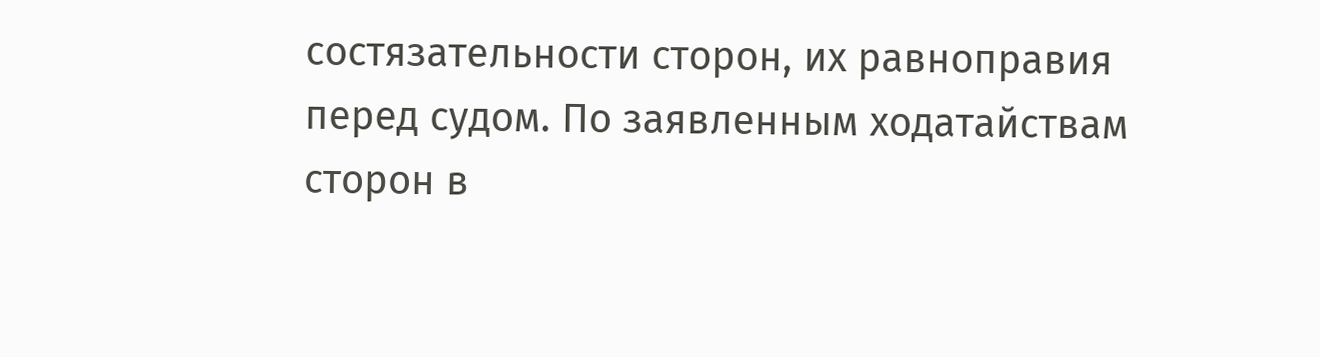состязательности сторон, их равноправия перед судом. По заявленным ходатайствам сторон в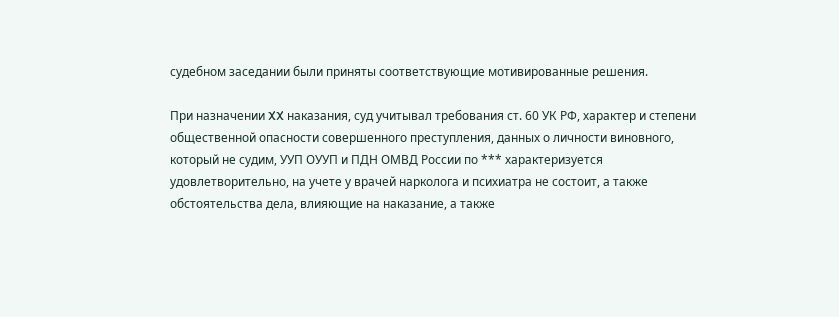судебном заседании были приняты соответствующие мотивированные решения.

При назначении XX наказания, суд учитывал требования ст. 60 УК РФ, характер и степени общественной опасности совершенного преступления, данных о личности виновного, который не судим, УУП ОУУП и ПДН ОМВД России по *** характеризуется удовлетворительно, на учете у врачей нарколога и психиатра не состоит, а также обстоятельства дела, влияющие на наказание, а также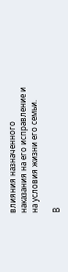влияния назначенного наказания на его исправление и на условия жизни его семьи.

В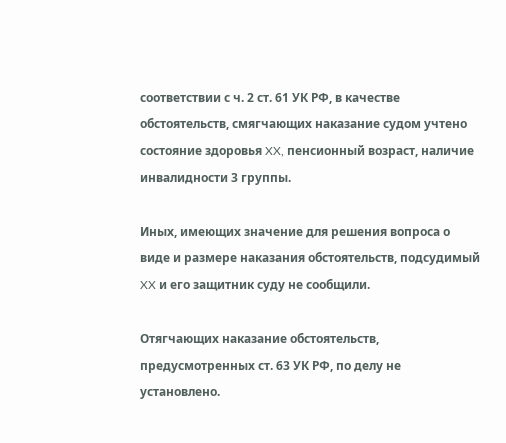соответствии с ч. 2 ст. 61 УК РФ, в качестве обстоятельств, смягчающих наказание судом учтено состояние здоровья XX, пенсионный возраст, наличие инвалидности 3 группы.

Иных, имеющих значение для решения вопроса о виде и размере наказания обстоятельств, подсудимый XX и его защитник суду не сообщили.

Отягчающих наказание обстоятельств, предусмотренных ст. 63 УК РФ, по делу не установлено.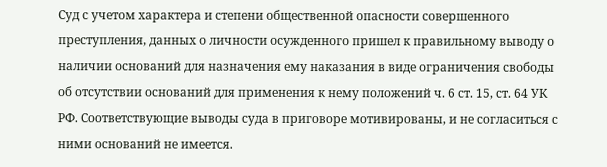Суд с учетом характера и степени общественной опасности совершенного преступления, данных о личности осужденного пришел к правильному выводу о наличии оснований для назначения ему наказания в виде ограничения свободы об отсутствии оснований для применения к нему положений ч. 6 ст. 15, ст. 64 УК РФ. Соответствующие выводы суда в приговоре мотивированы, и не согласиться с ними оснований не имеется.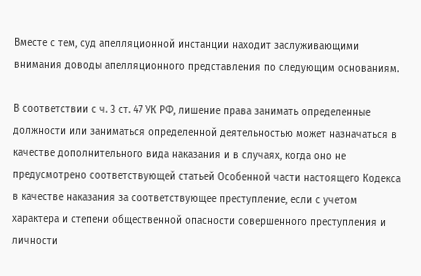Вместе с тем, суд апелляционной инстанции находит заслуживающими внимания доводы апелляционного представления по следующим основаниям.

В соответствии с ч. 3 ст. 47 УК РФ, лишение права занимать определенные должности или заниматься определенной деятельностью может назначаться в качестве дополнительного вида наказания и в случаях, когда оно не предусмотрено соответствующей статьей Особенной части настоящего Кодекса в качестве наказания за соответствующее преступление, если с учетом характера и степени общественной опасности совершенного преступления и личности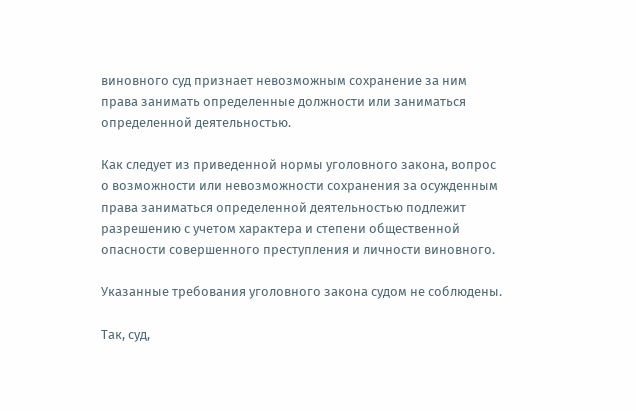виновного суд признает невозможным сохранение за ним права занимать определенные должности или заниматься определенной деятельностью.

Как следует из приведенной нормы уголовного закона, вопрос о возможности или невозможности сохранения за осужденным права заниматься определенной деятельностью подлежит разрешению с учетом характера и степени общественной опасности совершенного преступления и личности виновного.

Указанные требования уголовного закона судом не соблюдены.

Так, суд,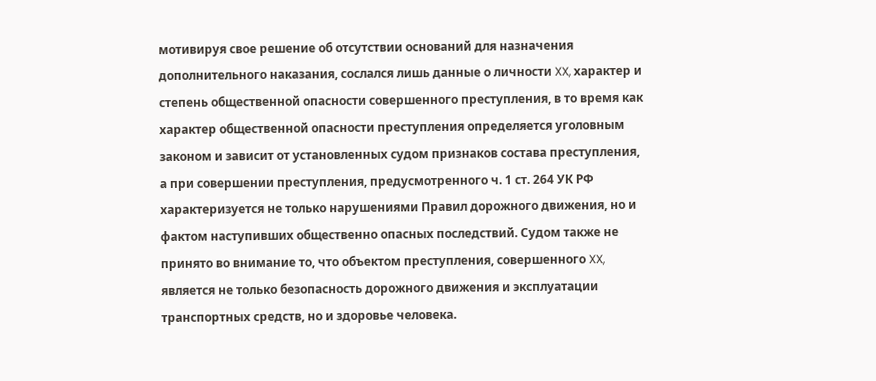мотивируя свое решение об отсутствии оснований для назначения дополнительного наказания, сослался лишь данные о личности XX, характер и степень общественной опасности совершенного преступления, в то время как характер общественной опасности преступления определяется уголовным законом и зависит от установленных судом признаков состава преступления, а при совершении преступления, предусмотренного ч. 1 ст. 264 УК РФ характеризуется не только нарушениями Правил дорожного движения, но и фактом наступивших общественно опасных последствий. Судом также не принято во внимание то, что объектом преступления, совершенного XX, является не только безопасность дорожного движения и эксплуатации транспортных средств, но и здоровье человека.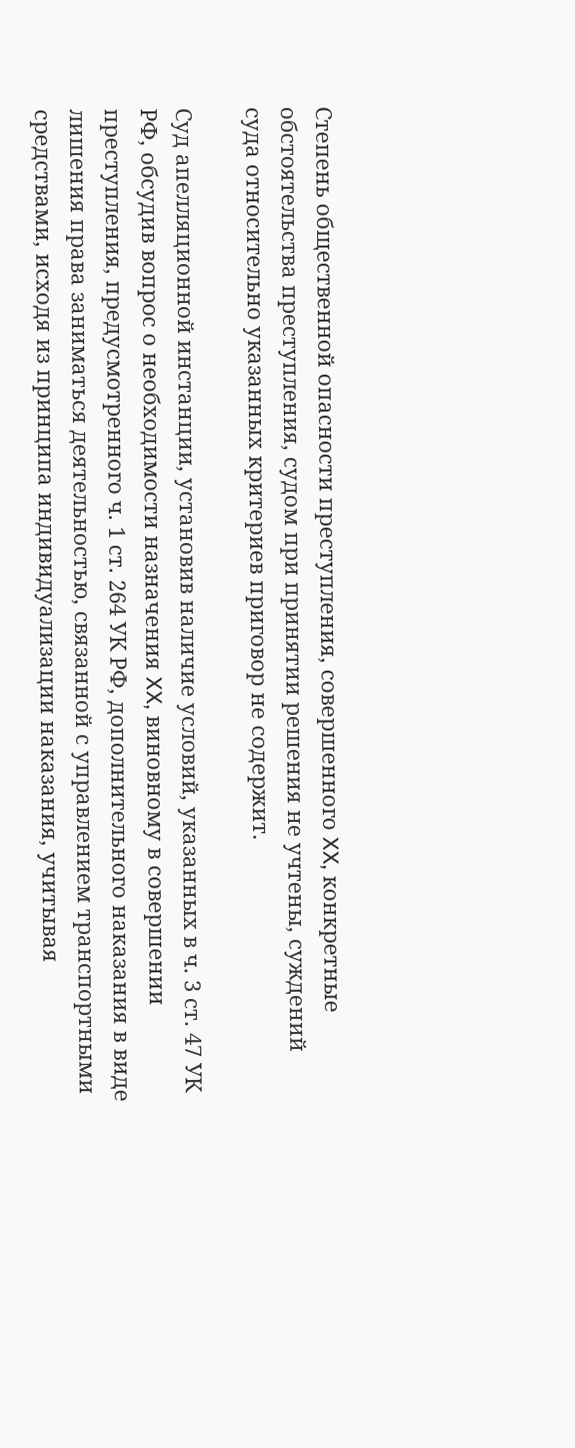Степень общественной опасности преступления, совершенного XX, конкретные обстоятельства преступления, судом при принятии решения не учтены, суждений суда относительно указанных критериев приговор не содержит.

Суд апелляционной инстанции, установив наличие условий, указанных в ч. 3 ст. 47 УК РФ, обсудив вопрос о необходимости назначения XX, виновному в совершении преступления, предусмотренного ч. 1 ст. 264 УК РФ, дополнительного наказания в виде лишения права заниматься деятельностью, связанной с управлением транспортными средствами, исходя из принципа индивидуализации наказания, учитывая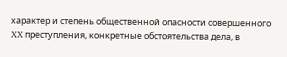характер и степень общественной опасности совершенного XX преступления, конкретные обстоятельства дела, в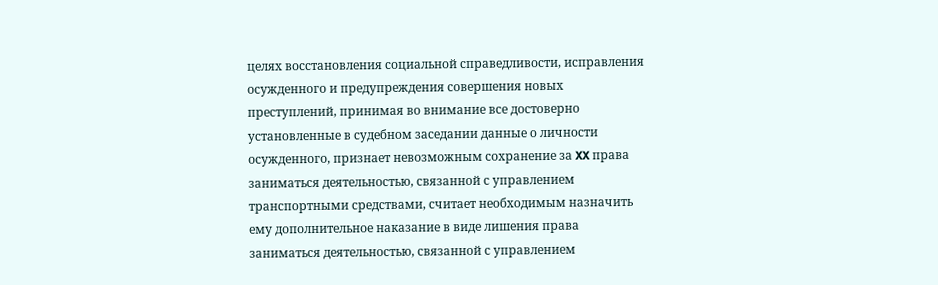целях восстановления социальной справедливости, исправления осужденного и предупреждения совершения новых преступлений, принимая во внимание все достоверно установленные в судебном заседании данные о личности осужденного, признает невозможным сохранение за XX права заниматься деятельностью, связанной с управлением транспортными средствами, считает необходимым назначить ему дополнительное наказание в виде лишения права заниматься деятельностью, связанной с управлением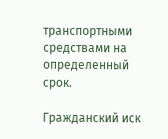транспортными средствами на определенный срок.

Гражданский иск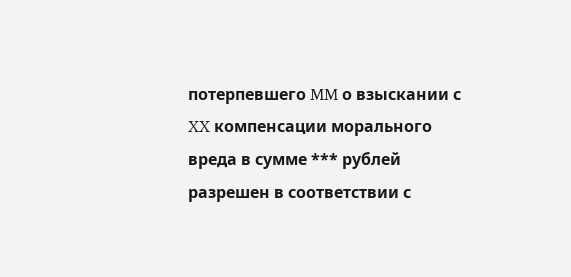потерпевшего MM о взыскании с XX компенсации морального вреда в сумме *** рублей разрешен в соответствии с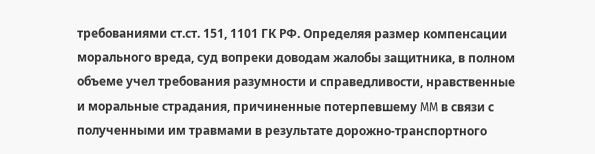требованиями ст.ст. 151, 1101 ГК РФ. Определяя размер компенсации морального вреда, суд вопреки доводам жалобы защитника, в полном объеме учел требования разумности и справедливости, нравственные и моральные страдания, причиненные потерпевшему MM в связи с полученными им травмами в результате дорожно-транспортного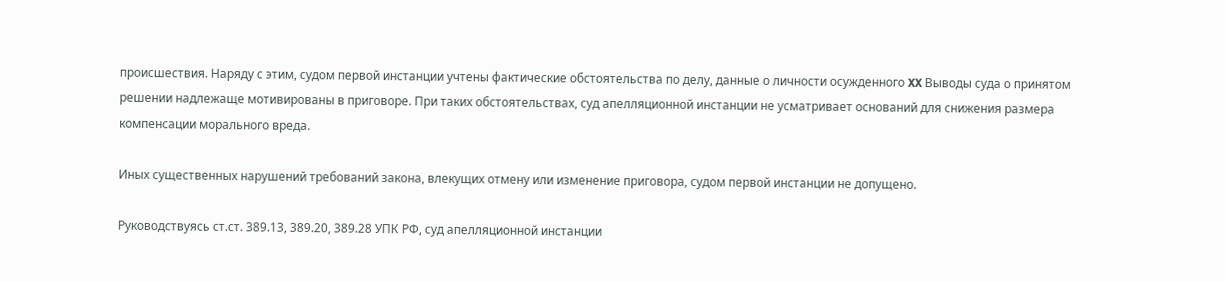происшествия. Наряду с этим, судом первой инстанции учтены фактические обстоятельства по делу, данные о личности осужденного XX Выводы суда о принятом решении надлежаще мотивированы в приговоре. При таких обстоятельствах, суд апелляционной инстанции не усматривает оснований для снижения размера компенсации морального вреда.

Иных существенных нарушений требований закона, влекущих отмену или изменение приговора, судом первой инстанции не допущено.

Руководствуясь ст.ст. 389.13, 389.20, 389.28 УПК РФ, суд апелляционной инстанции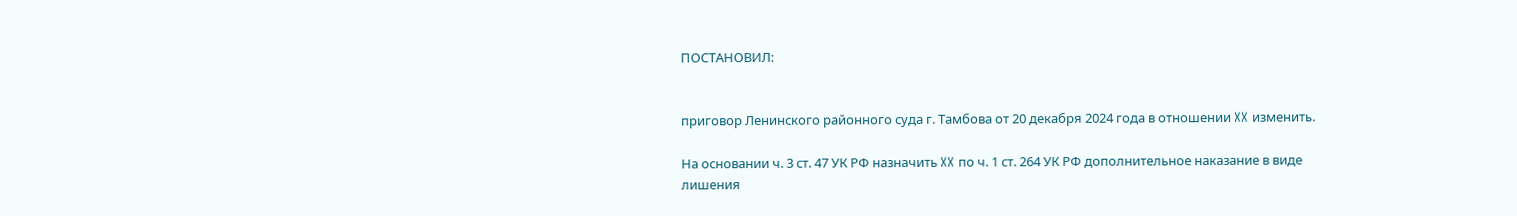ПОСТАНОВИЛ:


приговор Ленинского районного суда г. Тамбова от 20 декабря 2024 года в отношении XX изменить.

На основании ч. 3 ст. 47 УК РФ назначить XX по ч. 1 ст. 264 УК РФ дополнительное наказание в виде лишения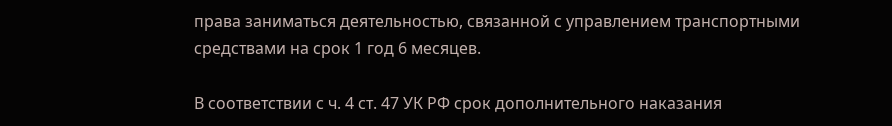права заниматься деятельностью, связанной с управлением транспортными средствами на срок 1 год 6 месяцев.

В соответствии с ч. 4 ст. 47 УК РФ срок дополнительного наказания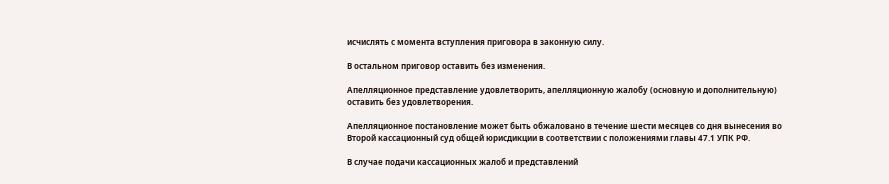исчислять с момента вступления приговора в законную силу.

В остальном приговор оставить без изменения.

Апелляционное представление удовлетворить, апелляционную жалобу (основную и дополнительную) оставить без удовлетворения.

Апелляционное постановление может быть обжаловано в течение шести месяцев со дня вынесения во Второй кассационный суд общей юрисдикции в соответствии с положениями главы 47.1 УПК РФ.

В случае подачи кассационных жалоб и представлений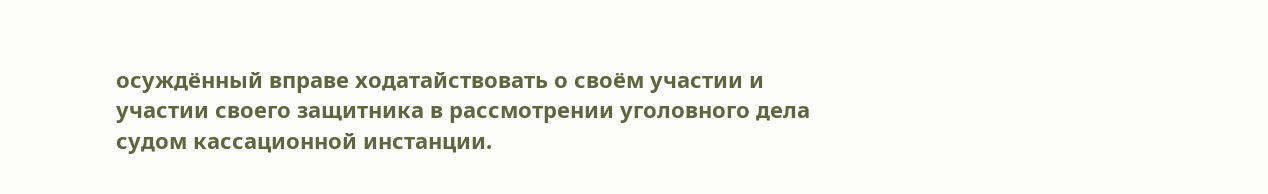осуждённый вправе ходатайствовать о своём участии и участии своего защитника в рассмотрении уголовного дела судом кассационной инстанции.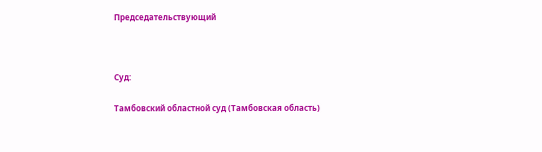Председательствующий



Суд:

Тамбовский областной суд (Тамбовская область)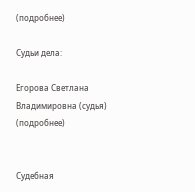(подробнее)

Судьи дела:

Егорова Светлана Владимировна (судья) (подробнее)


Судебная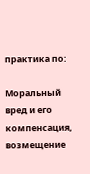практика по:

Моральный вред и его компенсация, возмещение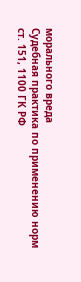морального вреда
Судебная практика по применению норм ст. 151, 1100 ГК РФ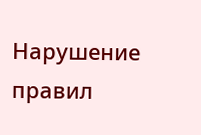Нарушение правил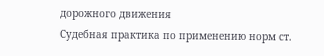дорожного движения
Судебная практика по применению норм ст.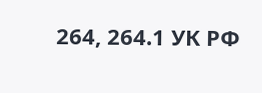264, 264.1 УК РФ